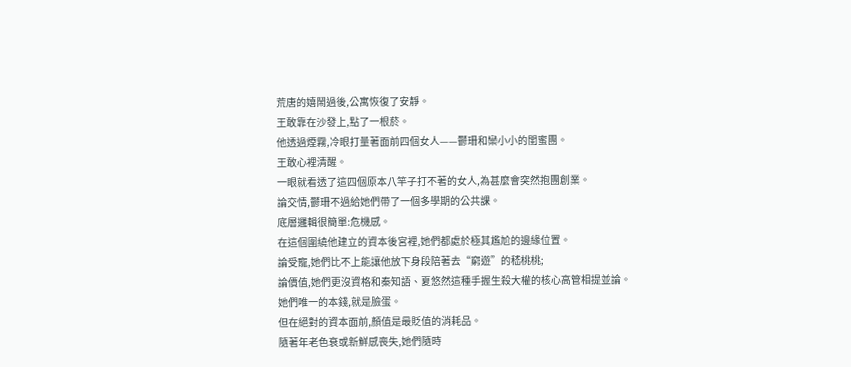荒唐的嬉鬧過後,公寓恢復了安靜。
王敢靠在沙發上,點了一根菸。
他透過煙霧,冷眼打量著面前四個女人——鬱珊和欒小小的閨蜜團。
王敢心裡清醒。
一眼就看透了這四個原本八竿子打不著的女人,為甚麼會突然抱團創業。
論交情,鬱珊不過給她們帶了一個多學期的公共課。
底層邏輯很簡單:危機感。
在這個圍繞他建立的資本後宮裡,她們都處於極其尷尬的邊緣位置。
論受寵,她們比不上能讓他放下身段陪著去“窮遊”的嵇桃桃;
論價值,她們更沒資格和秦知語、夏悠然這種手握生殺大權的核心高管相提並論。
她們唯一的本錢,就是臉蛋。
但在絕對的資本面前,顏值是最貶值的消耗品。
隨著年老色衰或新鮮感喪失,她們隨時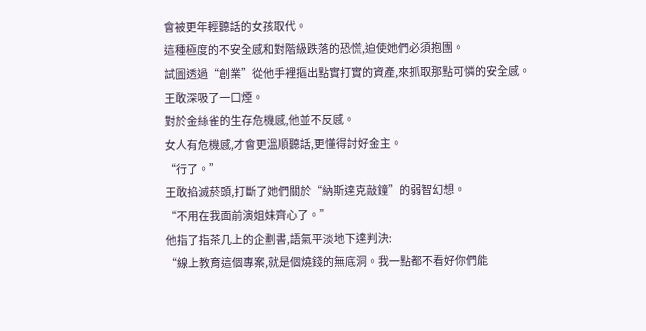會被更年輕聽話的女孩取代。
這種極度的不安全感和對階級跌落的恐慌,迫使她們必須抱團。
試圖透過“創業”從他手裡摳出點實打實的資產,來抓取那點可憐的安全感。
王敢深吸了一口煙。
對於金絲雀的生存危機感,他並不反感。
女人有危機感,才會更溫順聽話,更懂得討好金主。
“行了。”
王敢掐滅菸頭,打斷了她們關於“納斯達克敲鐘”的弱智幻想。
“不用在我面前演姐妹齊心了。”
他指了指茶几上的企劃書,語氣平淡地下達判決:
“線上教育這個專案,就是個燒錢的無底洞。我一點都不看好你們能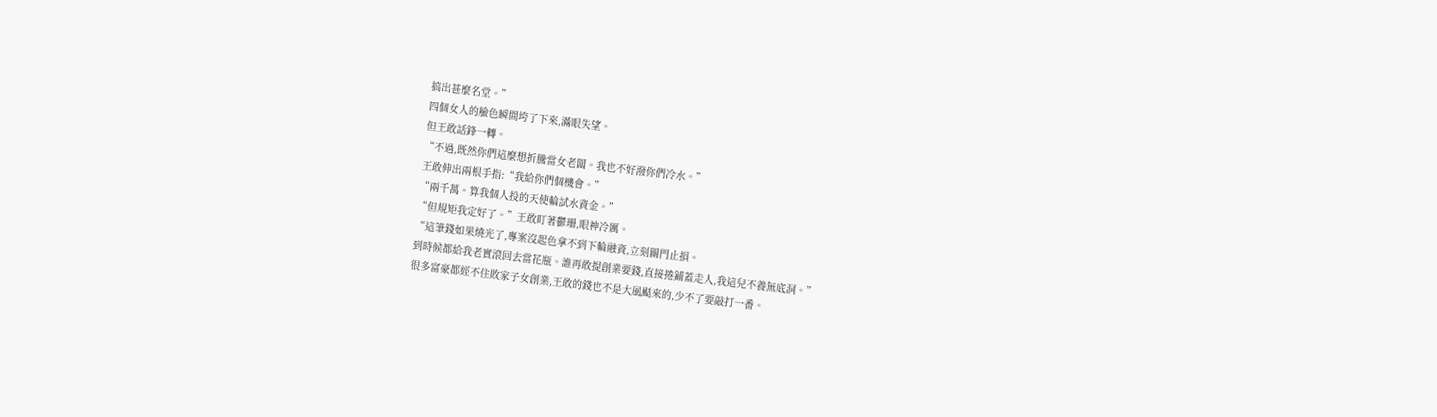搞出甚麼名堂。”
四個女人的臉色瞬間垮了下來,滿眼失望。
但王敢話鋒一轉。
“不過,既然你們這麼想折騰當女老闆。我也不好潑你們冷水。”
王敢伸出兩根手指:“我給你們個機會。”
“兩千萬。算我個人投的天使輪試水資金。”
“但規矩我定好了。”王敢盯著鬱珊,眼神冷厲。
“這筆錢如果燒光了,專案沒起色拿不到下輪融資,立刻關門止損。
到時候都給我老實滾回去當花瓶。誰再敢提創業要錢,直接捲鋪蓋走人,我這兒不養無底洞。”
很多富豪都經不住敗家子女創業,王敢的錢也不是大風颳來的,少不了要敲打一番。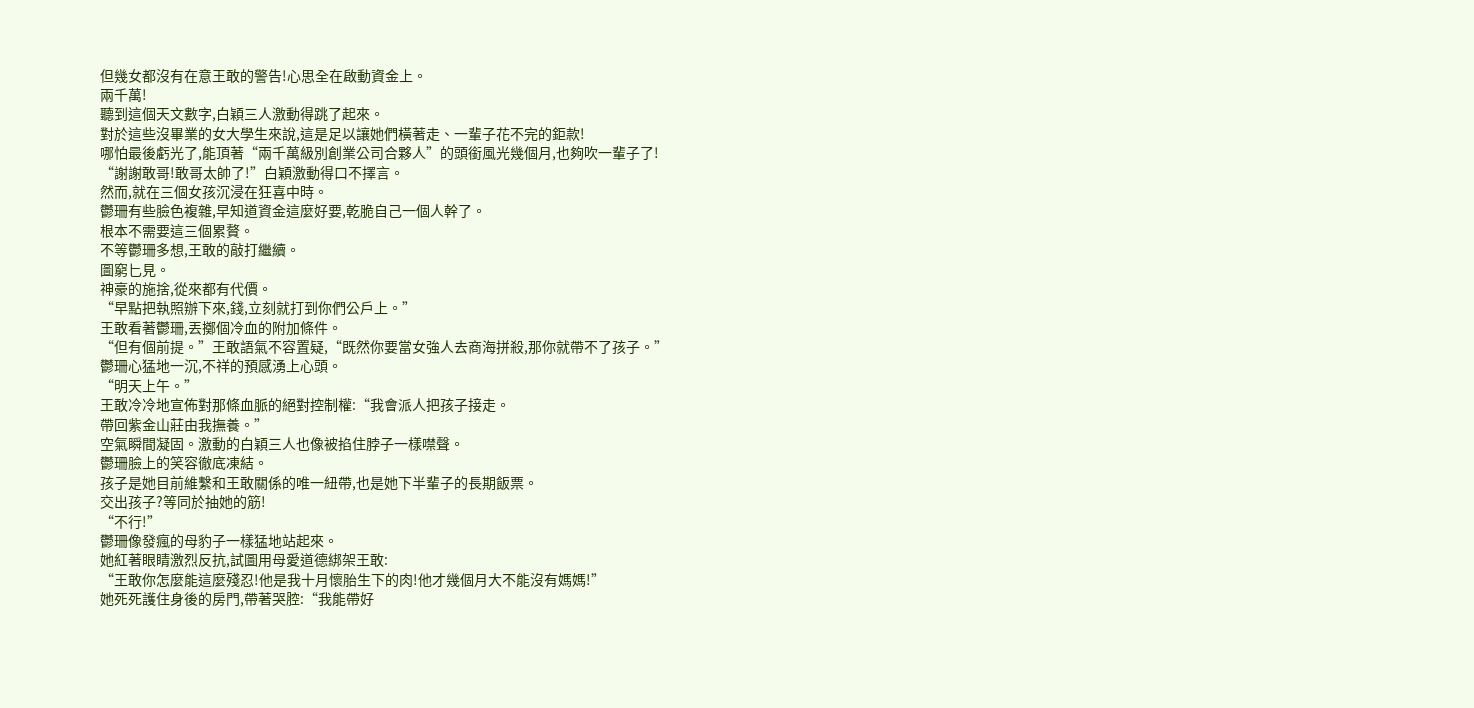但幾女都沒有在意王敢的警告!心思全在啟動資金上。
兩千萬!
聽到這個天文數字,白穎三人激動得跳了起來。
對於這些沒畢業的女大學生來說,這是足以讓她們橫著走、一輩子花不完的鉅款!
哪怕最後虧光了,能頂著“兩千萬級別創業公司合夥人”的頭銜風光幾個月,也夠吹一輩子了!
“謝謝敢哥!敢哥太帥了!”白穎激動得口不擇言。
然而,就在三個女孩沉浸在狂喜中時。
鬱珊有些臉色複雜,早知道資金這麼好要,乾脆自己一個人幹了。
根本不需要這三個累贅。
不等鬱珊多想,王敢的敲打繼續。
圖窮匕見。
神豪的施捨,從來都有代價。
“早點把執照辦下來,錢,立刻就打到你們公戶上。”
王敢看著鬱珊,丟擲個冷血的附加條件。
“但有個前提。”王敢語氣不容置疑,“既然你要當女強人去商海拼殺,那你就帶不了孩子。”
鬱珊心猛地一沉,不祥的預感湧上心頭。
“明天上午。”
王敢冷冷地宣佈對那條血脈的絕對控制權:“我會派人把孩子接走。
帶回紫金山莊由我撫養。”
空氣瞬間凝固。激動的白穎三人也像被掐住脖子一樣噤聲。
鬱珊臉上的笑容徹底凍結。
孩子是她目前維繫和王敢關係的唯一紐帶,也是她下半輩子的長期飯票。
交出孩子?等同於抽她的筋!
“不行!”
鬱珊像發瘋的母豹子一樣猛地站起來。
她紅著眼睛激烈反抗,試圖用母愛道德綁架王敢:
“王敢你怎麼能這麼殘忍!他是我十月懷胎生下的肉!他才幾個月大不能沒有媽媽!”
她死死護住身後的房門,帶著哭腔:“我能帶好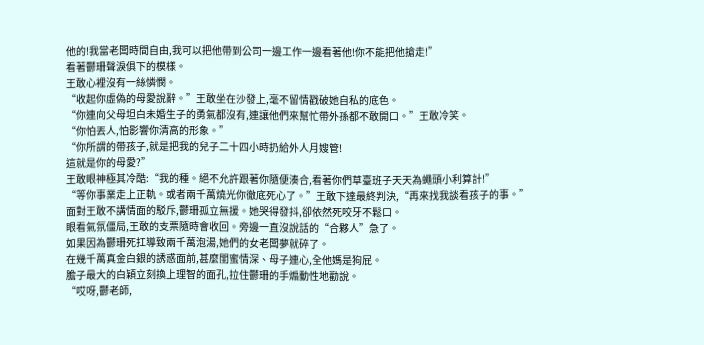他的!我當老闆時間自由,我可以把他帶到公司一邊工作一邊看著他!你不能把他搶走!”
看著鬱珊聲淚俱下的模樣。
王敢心裡沒有一絲憐憫。
“收起你虛偽的母愛說辭。”王敢坐在沙發上,毫不留情戳破她自私的底色。
“你連向父母坦白未婚生子的勇氣都沒有,連讓他們來幫忙帶外孫都不敢開口。”王敢冷笑。
“你怕丟人,怕影響你清高的形象。”
“你所謂的帶孩子,就是把我的兒子二十四小時扔給外人月嫂管!
這就是你的母愛?”
王敢眼神極其冷酷:“我的種。絕不允許跟著你隨便湊合,看著你們草臺班子天天為蠅頭小利算計!”
“等你事業走上正軌。或者兩千萬燒光你徹底死心了。”王敢下達最終判決,“再來找我談看孩子的事。”
面對王敢不講情面的駁斥,鬱珊孤立無援。她哭得發抖,卻依然死咬牙不鬆口。
眼看氣氛僵局,王敢的支票隨時會收回。旁邊一直沒說話的“合夥人”急了。
如果因為鬱珊死扛導致兩千萬泡湯,她們的女老闆夢就碎了。
在幾千萬真金白銀的誘惑面前,甚麼閨蜜情深、母子連心,全他媽是狗屁。
膽子最大的白穎立刻換上理智的面孔,拉住鬱珊的手煽動性地勸說。
“哎呀,鬱老師,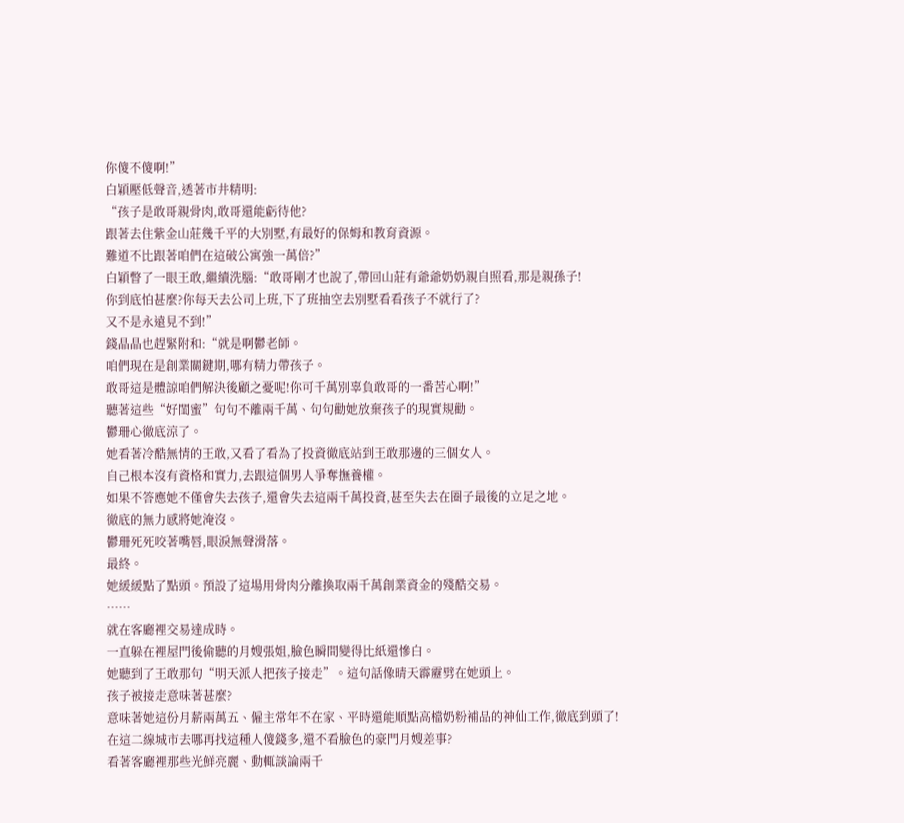你傻不傻啊!”
白穎壓低聲音,透著市井精明:
“孩子是敢哥親骨肉,敢哥還能虧待他?
跟著去住紫金山莊幾千平的大別墅,有最好的保姆和教育資源。
難道不比跟著咱們在這破公寓強一萬倍?”
白穎瞥了一眼王敢,繼續洗腦:“敢哥剛才也說了,帶回山莊有爺爺奶奶親自照看,那是親孫子!
你到底怕甚麼?你每天去公司上班,下了班抽空去別墅看看孩子不就行了?
又不是永遠見不到!”
錢晶晶也趕緊附和:“就是啊鬱老師。
咱們現在是創業關鍵期,哪有精力帶孩子。
敢哥這是體諒咱們解決後顧之憂呢!你可千萬別辜負敢哥的一番苦心啊!”
聽著這些“好閨蜜”句句不離兩千萬、句句勸她放棄孩子的現實規勸。
鬱珊心徹底涼了。
她看著冷酷無情的王敢,又看了看為了投資徹底站到王敢那邊的三個女人。
自己根本沒有資格和實力,去跟這個男人爭奪撫養權。
如果不答應她不僅會失去孩子,還會失去這兩千萬投資,甚至失去在圈子最後的立足之地。
徹底的無力感將她淹沒。
鬱珊死死咬著嘴唇,眼淚無聲滑落。
最終。
她緩緩點了點頭。預設了這場用骨肉分離換取兩千萬創業資金的殘酷交易。
……
就在客廳裡交易達成時。
一直躲在裡屋門後偷聽的月嫂張姐,臉色瞬間變得比紙還慘白。
她聽到了王敢那句“明天派人把孩子接走”。這句話像晴天霹靂劈在她頭上。
孩子被接走意味著甚麼?
意味著她這份月薪兩萬五、僱主常年不在家、平時還能順點高檔奶粉補品的神仙工作,徹底到頭了!
在這二線城市去哪再找這種人傻錢多,還不看臉色的豪門月嫂差事?
看著客廳裡那些光鮮亮麗、動輒談論兩千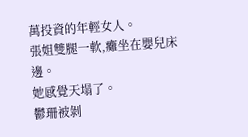萬投資的年輕女人。
張姐雙腿一軟,癱坐在嬰兒床邊。
她感覺天塌了。
鬱珊被剝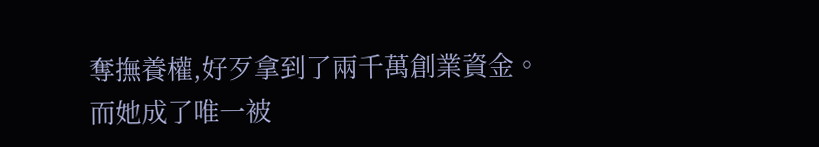奪撫養權,好歹拿到了兩千萬創業資金。
而她成了唯一被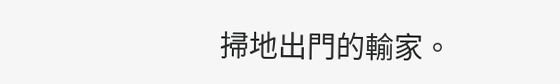掃地出門的輸家。